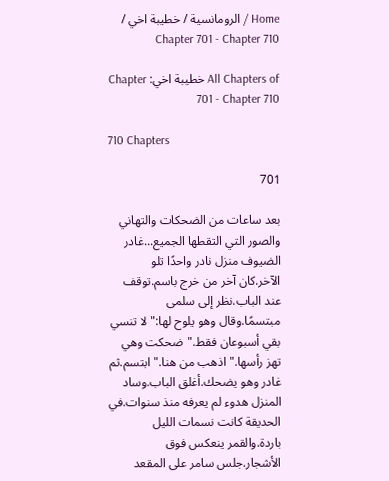Home / الرومانسية / خطيبة اخي / Chapter 701 - Chapter 710

All Chapters of خطيبة اخي: Chapter 701 - Chapter 710

710 Chapters

701

بعد ساعات من الضحكات والتهاني والصور التي التقطها الجميع...غادر الضيوف منزل نادر واحدًا تلو الآخر.كان آخر من خرج باسم.توقف عند الباب.نظر إلى سلمى مبتسمًا.وقال وهو يلوح لها:"لا تنسي بقي أسبوعان فقط."ضحكت وهي تهز رأسها."اذهب من هنا."ابتسم.ثم غادر وهو يضحك.أغلق الباب.وساد المنزل هدوء لم يعرفه منذ سنوات.في الحديقة كانت نسمات الليل باردة.والقمر ينعكس فوق الأشجار.جلس سامر على المقعد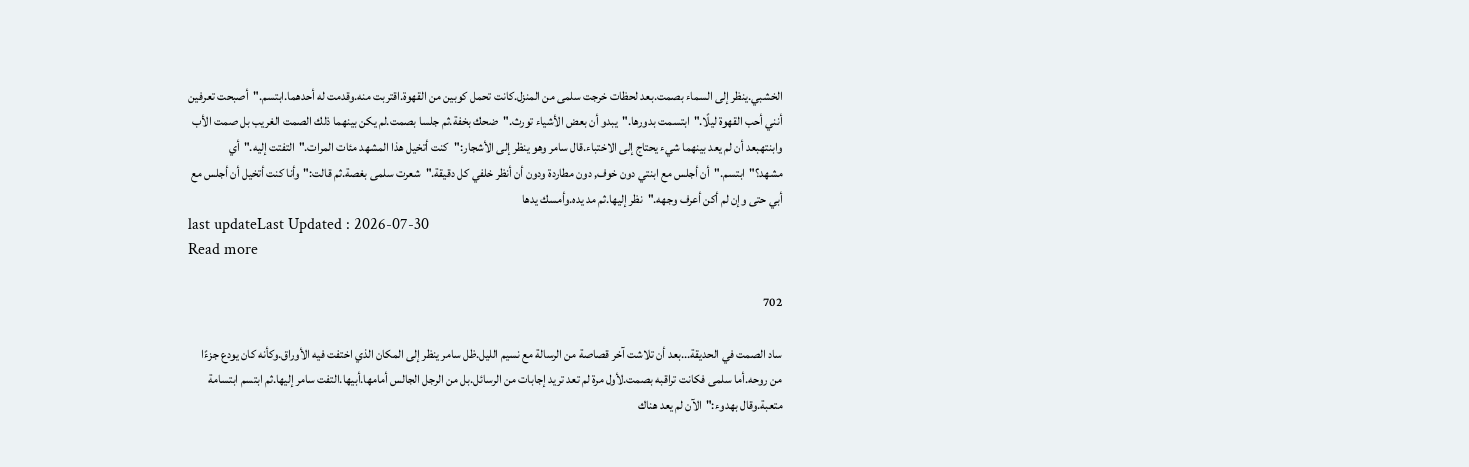الخشبي.ينظر إلى السماء بصمت.بعد لحظات خرجت سلمى من المنزل.كانت تحمل كوبين من القهوة.اقتربت منه.وقدمت له أحدهما.ابتسم."أصبحت تعرفين أنني أحب القهوة ليلًا."ابتسمت بدورها."يبدو أن بعض الأشياء تورث."ضحك بخفة.ثم جلسا بصمت.لم يكن بينهما ذلك الصمت الغريب بل صمت الأب وابنتهبعد أن لم يعد بينهما شيء يحتاج إلى الاختباء.قال سامر وهو ينظر إلى الأشجار:"كنت أتخيل هذا المشهد مئات المرات."التفتت إليه."أي مشهد؟"ابتسم."أن أجلس مع ابنتي دون خوف, دون مطاردة ودون أن أنظر خلفي كل دقيقة."شعرت سلمى بغصة.ثم قالت:"وأنا كنت أتخيل أن أجلس مع أبي حتى وإن لم أكن أعرف وجهه."نظر إليها.ثم مد يده.وأمسك يدها
last updateLast Updated : 2026-07-30
Read more

702

ساد الصمت في الحديقة...بعد أن تلاشت آخر قصاصة من الرسالة مع نسيم الليل.ظل سامر ينظر إلى المكان الذي اختفت فيه الأوراق.وكأنه كان يودع جزءًا من روحه.أما سلمى فكانت تراقبه بصمت.لأول مرة لم تعد تريد إجابات من الرسائل.بل من الرجل الجالس أمامها.أبيها.التفت سامر إليها.ثم ابتسم ابتسامة متعبة.وقال بهدوء:"الآن لم يعد هناك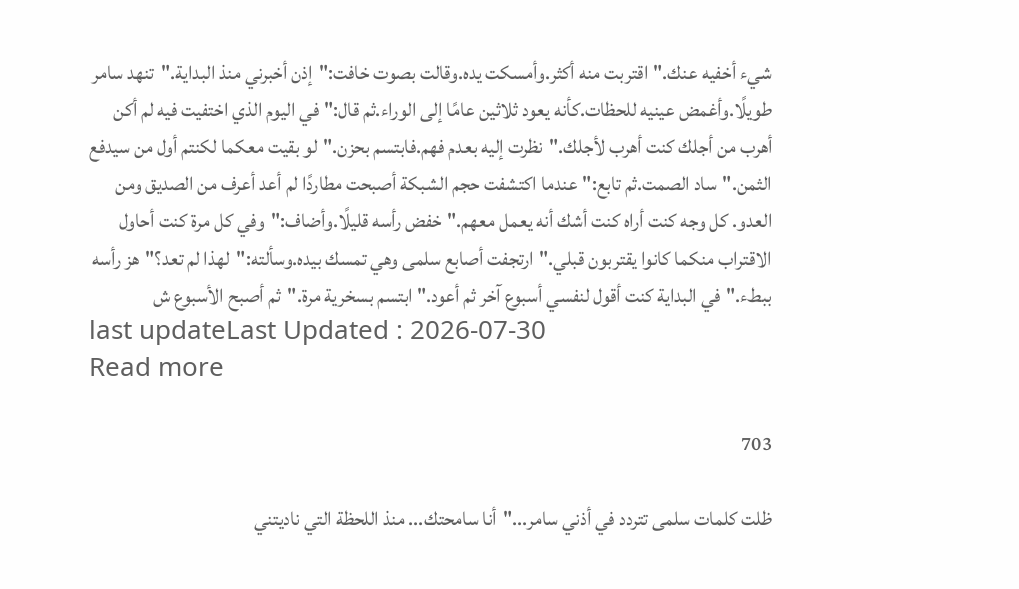شيء أخفيه عنك."اقتربت منه أكثر.وأمسكت يده.وقالت بصوت خافت:"إذن أخبرني منذ البداية."تنهد سامر طويلًا.وأغمض عينيه للحظات.كأنه يعود ثلاثين عامًا إلى الوراء.ثم قال:"في اليوم الذي اختفيت فيه لم أكن أهرب من أجلك كنت أهرب لأجلك."نظرت إليه بعدم فهم.فابتسم بحزن."لو بقيت معكما لكنتم أول من سيدفع الثمن."ساد الصمت.ثم تابع:"عندما اكتشفت حجم الشبكة أصبحت مطاردًا لم أعد أعرف من الصديق ومن العدو. كل وجه كنت أراه كنت أشك أنه يعمل معهم."خفض رأسه قليلًا.وأضاف:"وفي كل مرة كنت أحاول الاقتراب منكما كانوا يقتربون قبلي."ارتجفت أصابع سلمى وهي تمسك بيده.وسألته:"لهذا لم تعد؟"هز رأسه ببطء."في البداية كنت أقول لنفسي أسبوع آخر ثم أعود."ابتسم بسخرية مرة."ثم أصبح الأسبوع ش
last updateLast Updated : 2026-07-30
Read more

703

ظلت كلمات سلمى تتردد في أذني سامر..."أنا سامحتك... منذ اللحظة التي ناديتني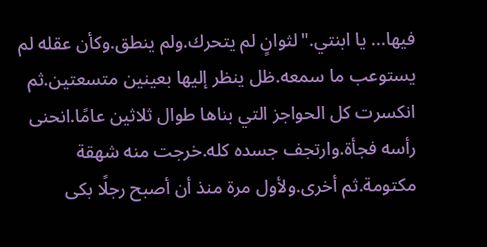فيها... يا ابنتي."لثوانٍ لم يتحرك.ولم ينطق.وكأن عقله لم يستوعب ما سمعه.ظل ينظر إليها بعينين متسعتين.ثم انكسرت كل الحواجز التي بناها طوال ثلاثين عامًا.انحنى رأسه فجأة.وارتجف جسده كله.خرجت منه شهقة مكتومة.ثم أخرى.ولأول مرة منذ أن أصبح رجلًا بكى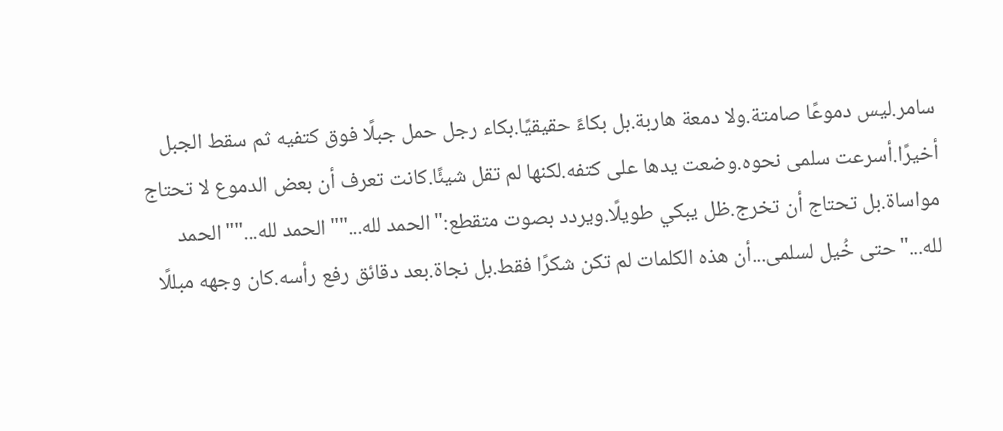سامر.ليس دموعًا صامتة.ولا دمعة هاربة.بل بكاءً حقيقيًا.بكاء رجل حمل جبلًا فوق كتفيه ثم سقط الجبل أخيرًا.أسرعت سلمى نحوه.وضعت يدها على كتفه.لكنها لم تقل شيئًا.كانت تعرف أن بعض الدموع لا تحتاج مواساة.بل تحتاج أن تخرج.ظل يبكي طويلًا.ويردد بصوت متقطع:"الحمد لله...""الحمد لله...""الحمد لله..."حتى خُيل لسلمى...أن هذه الكلمات لم تكن شكرًا فقط.بل نجاة.بعد دقائق رفع رأسه.كان وجهه مبللًا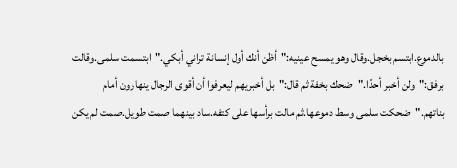بالدموع.ابتسم بخجل.وقال وهو يمسح عينيه:"أظن أنك أول إنسانة تراني أبكي."ابتسمت سلمى.وقالت برفق:"ولن أخبر أحدًا."ضحك بخفة ثم قال:"بل أخبريهم ليعرفوا أن أقوى الرجال ينهارون أمام بناتهم."ضحكت سلمى وسط دموعها.ثم مالت برأسها على كتفه.ساد بينهما صمت طويل.صمت لم يكن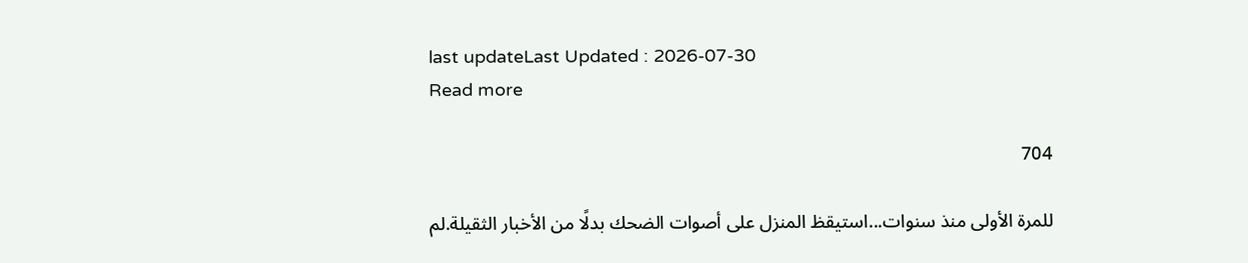last updateLast Updated : 2026-07-30
Read more

704

للمرة الأولى منذ سنوات...استيقظ المنزل على أصوات الضحك بدلًا من الأخبار الثقيلة.لم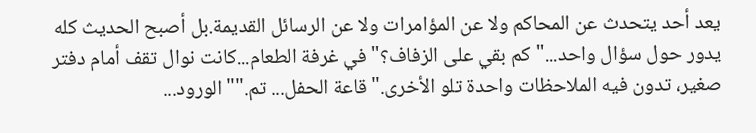يعد أحد يتحدث عن المحاكم ولا عن المؤامرات ولا عن الرسائل القديمة.بل أصبح الحديث كله يدور حول سؤال واحد..."كم بقي على الزفاف؟"في غرفة الطعام...كانت نوال تقف أمام دفتر صغير، تدون فيه الملاحظات واحدة تلو الأخرى."قاعة الحفل... تم.""الورود...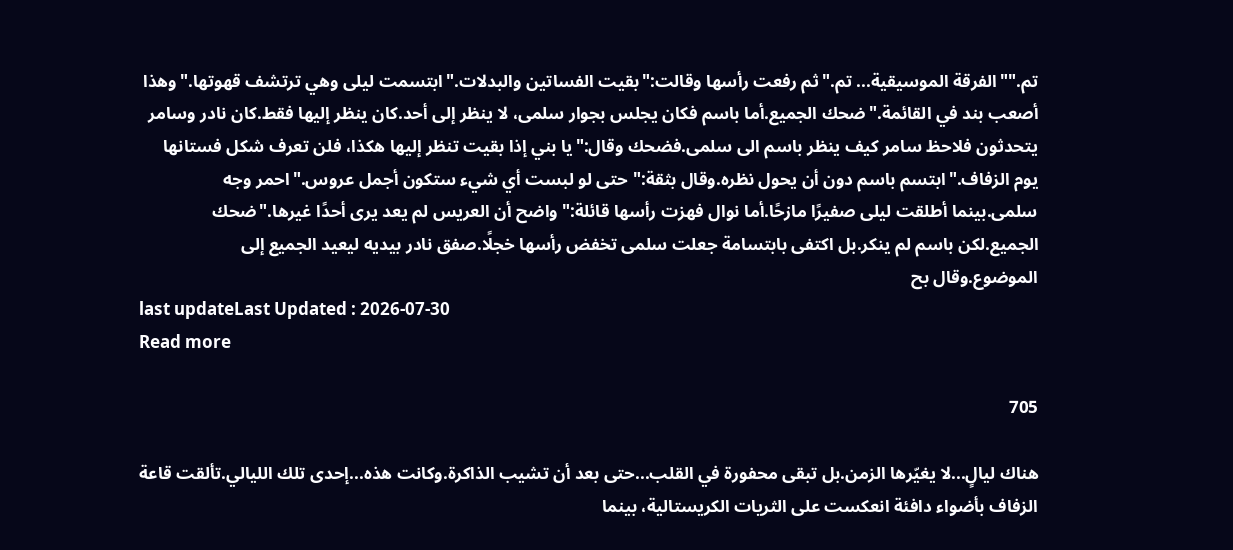تم.""الفرقة الموسيقية... تم."ثم رفعت رأسها وقالت:"بقيت الفساتين والبدلات."ابتسمت ليلى وهي ترتشف قهوتها."وهذا أصعب بند في القائمة."ضحك الجميع.أما باسم فكان يجلس بجوار سلمى، لا ينظر إلى أحد.كان ينظر إليها فقط.كان نادر وسامر يتحدثون فلاحظ سامر كيف ينظر باسم الى سلمى.فضحك وقال:"يا بني إذا بقيت تنظر إليها هكذا، فلن تعرف شكل فستانها يوم الزفاف."ابتسم باسم دون أن يحول نظره.وقال بثقة:"حتى لو لبست أي شيء ستكون أجمل عروس."احمر وجه سلمى.بينما أطلقت ليلى صفيرًا مازحًا.أما نوال فهزت رأسها قائلة:"واضح أن العريس لم يعد يرى أحدًا غيرها."ضحك الجميع.لكن باسم لم ينكر.بل اكتفى بابتسامة جعلت سلمى تخفض رأسها خجلًا.صفق نادر بيديه ليعيد الجميع إلى الموضوع.وقال بح
last updateLast Updated : 2026-07-30
Read more

705

هناك ليالٍ...لا يغيّرها الزمن.بل تبقى محفورة في القلب...حتى بعد أن تشيب الذاكرة.وكانت هذه...إحدى تلك الليالي.تألقت قاعة الزفاف بأضواء دافئة انعكست على الثريات الكريستالية، بينما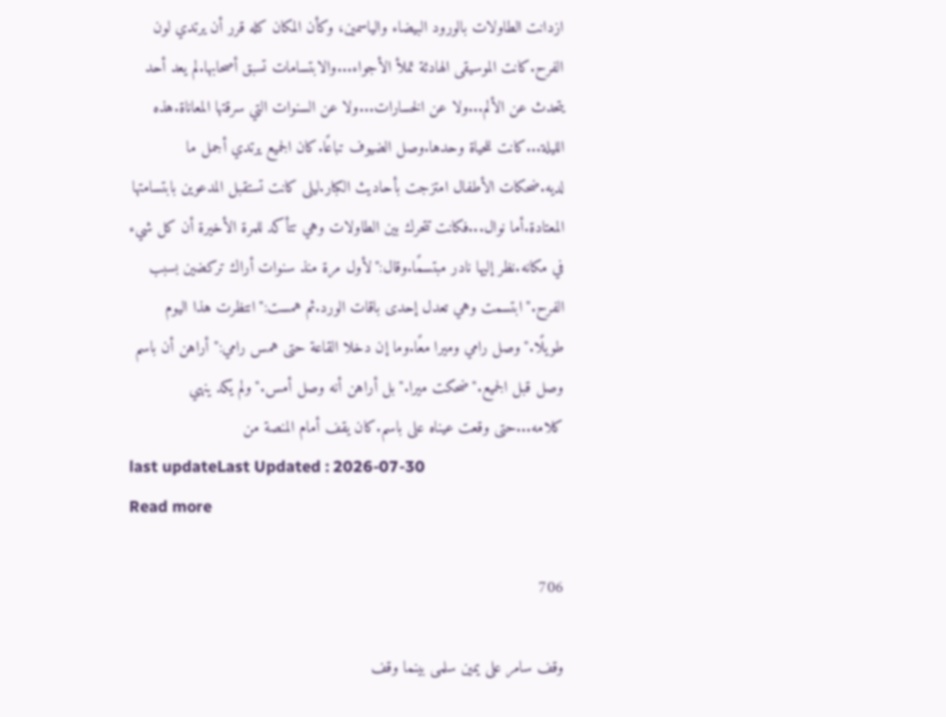ازدانت الطاولات بالورود البيضاء والياسمين، وكأن المكان كله قرر أن يرتدي لون الفرح.كانت الموسيقى الهادئة تملأ الأجواء...والابتسامات تسبق أصحابها.لم يعد أحد يتحدث عن الألم...ولا عن الخسارات...ولا عن السنوات التي سرقتها المعاناة.هذه الليلة...كانت للحياة وحدها.وصل الضيوف تباعًا.كان الجميع يرتدي أجمل ما لديه.ضحكات الأطفال امتزجت بأحاديث الكبار.ليلى كانت تستقبل المدعوين بابتسامتها المعتادة.أما نوال...فكانت تتحرك بين الطاولات وهي تتأكد للمرة الأخيرة أن كل شيء في مكانه.نظر إليها نادر مبتسمًا.وقال:"لأول مرة منذ سنوات أراك تركضين بسبب الفرح."ابتسمت وهي تعدل إحدى باقات الورد.ثم همست:"انتظرت هذا اليوم طويلًا."وصل رامي وميرا معًا.وما إن دخلا القاعة حتى همس رامي:"أراهن أن باسم وصل قبل الجميع."ضحكت ميرا."بل أراهن أنه وصل أمس."ولم يكد ينهي كلامه...حتى وقعت عيناه على باسم.كان يقف أمام المنصة من
last updateLast Updated : 2026-07-30
Read more

706

وقف سامر على يمين سلمى بينما وقف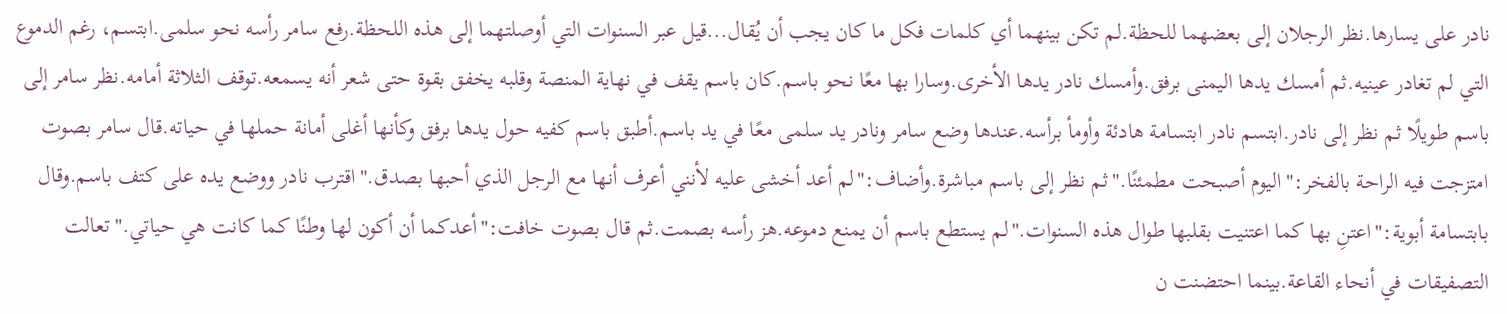نادر على يسارها.نظر الرجلان إلى بعضهما للحظة.لم تكن بينهما أي كلمات فكل ما كان يجب أن يُقال...قيل عبر السنوات التي أوصلتهما إلى هذه اللحظة.رفع سامر رأسه نحو سلمى.ابتسم، رغم الدموع التي لم تغادر عينيه.ثم أمسك يدها اليمنى برفق.وأمسك نادر يدها الأخرى.وسارا بها معًا نحو باسم.كان باسم يقف في نهاية المنصة وقلبه يخفق بقوة حتى شعر أنه يسمعه.توقف الثلاثة أمامه.نظر سامر إلى باسم طويلًا ثم نظر إلى نادر.ابتسم نادر ابتسامة هادئة وأومأ برأسه.عندها وضع سامر ونادر يد سلمى معًا في يد باسم.أطبق باسم كفيه حول يدها برفق وكأنها أغلى أمانة حملها في حياته.قال سامر بصوت امتزجت فيه الراحة بالفخر:"اليوم أصبحت مطمئنًا."ثم نظر إلى باسم مباشرة.وأضاف:"لم أعد أخشى عليه لأنني أعرف أنها مع الرجل الذي أحبها بصدق."اقترب نادر ووضع يده على كتف باسم.وقال بابتسامة أبوية:"اعتنِ بها كما اعتنيت بقلبها طوال هذه السنوات."لم يستطع باسم أن يمنع دموعه.هز رأسه بصمت.ثم قال بصوت خافت:"أعدكما أن أكون لها وطنًا كما كانت هي حياتي."تعالت التصفيقات في أنحاء القاعة.بينما احتضنت ن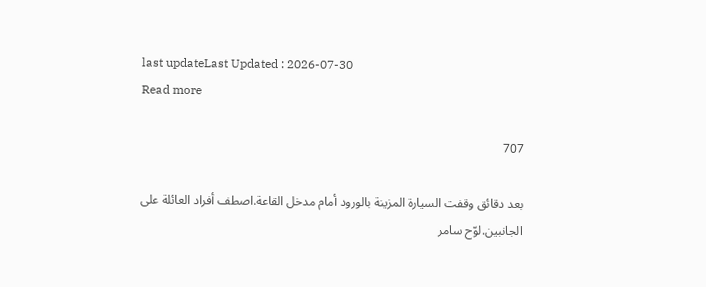last updateLast Updated : 2026-07-30
Read more

707

بعد دقائق وقفت السيارة المزينة بالورود أمام مدخل القاعة.اصطف أفراد العائلة على الجانبين.لوّح سامر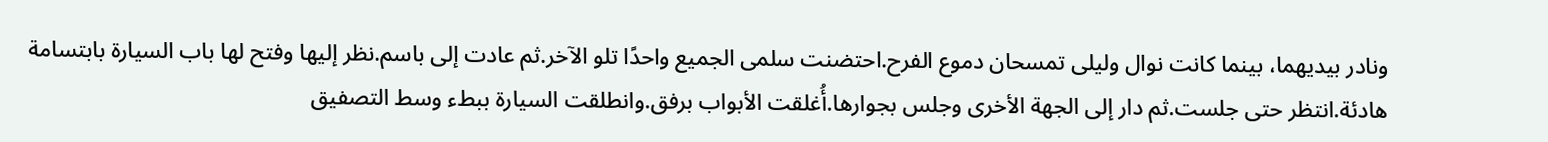ونادر بيديهما، بينما كانت نوال وليلى تمسحان دموع الفرح.احتضنت سلمى الجميع واحدًا تلو الآخر.ثم عادت إلى باسم.نظر إليها وفتح لها باب السيارة بابتسامة هادئة.انتظر حتى جلست.ثم دار إلى الجهة الأخرى وجلس بجوارها.أُغلقت الأبواب برفق.وانطلقت السيارة ببطء وسط التصفيق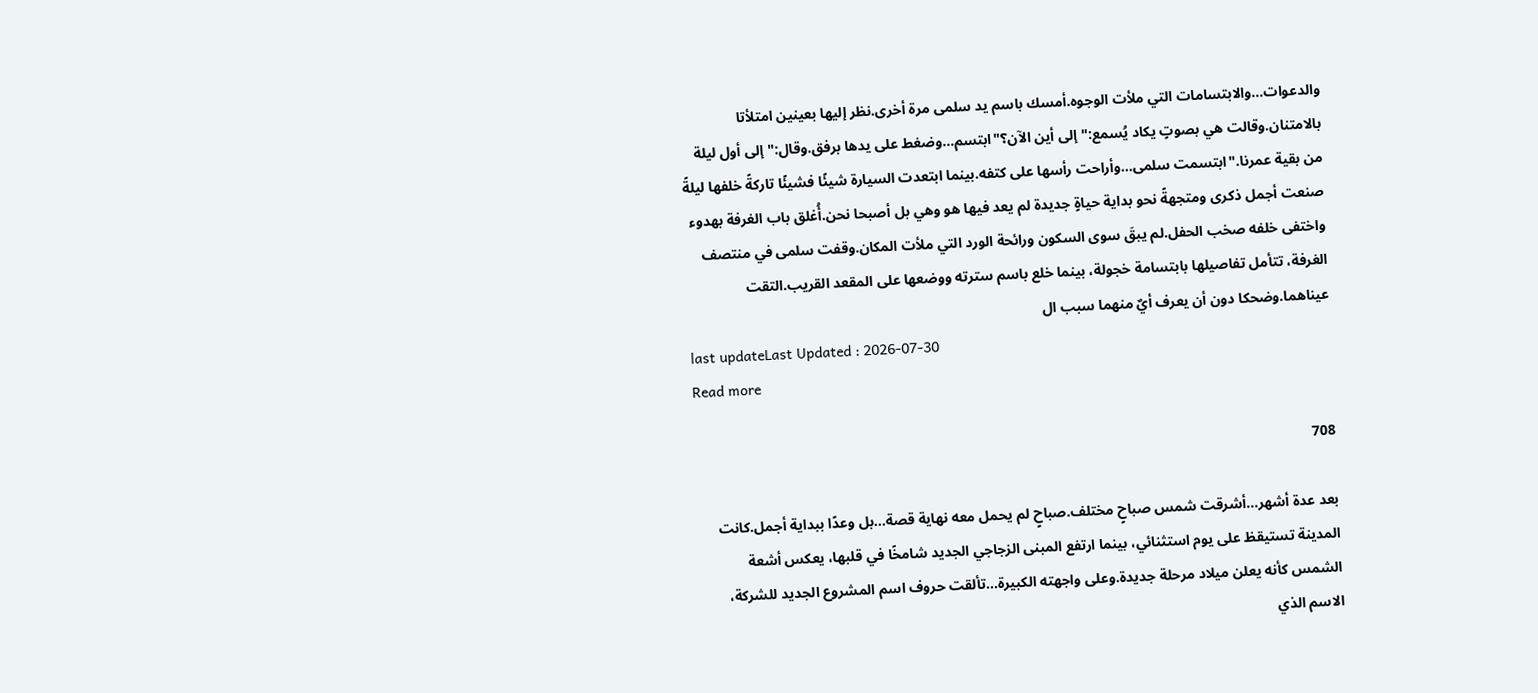والدعوات...والابتسامات التي ملأت الوجوه.أمسك باسم يد سلمى مرة أخرى.نظر إليها بعينين امتلأتا بالامتنان.وقالت هي بصوتٍ يكاد يُسمع:"إلى أين الآن؟"ابتسم...وضغط على يدها برفق.وقال:"إلى أول ليلة من بقية عمرنا."ابتسمت سلمى...وأراحت رأسها على كتفه.بينما ابتعدت السيارة شيئًا فشيئًا تاركةً خلفها ليلةً صنعت أجمل ذكرى ومتجهةً نحو بداية حياةٍ جديدة لم يعد فيها هو وهي بل أصبحا نحن.أُغلق باب الغرفة بهدوء واختفى خلفه صخب الحفل.لم يبقَ سوى السكون ورائحة الورد التي ملأت المكان.وقفت سلمى في منتصف الغرفة، تتأمل تفاصيلها بابتسامة خجولة، بينما خلع باسم سترته ووضعها على المقعد القريب.التقت عيناهما.وضحكا دون أن يعرف أيٌ منهما سبب ال
last updateLast Updated : 2026-07-30
Read more

708

بعد عدة أشهر...أشرقت شمس صباحٍ مختلف.صباحٍ لم يحمل معه نهاية قصة...بل وعدًا ببداية أجمل.كانت المدينة تستيقظ على يوم استثنائي، بينما ارتفع المبنى الزجاجي الجديد شامخًا في قلبها، يعكس أشعة الشمس كأنه يعلن ميلاد مرحلة جديدة.وعلى واجهته الكبيرة...تألقت حروف اسم المشروع الجديد للشركة، الاسم الذي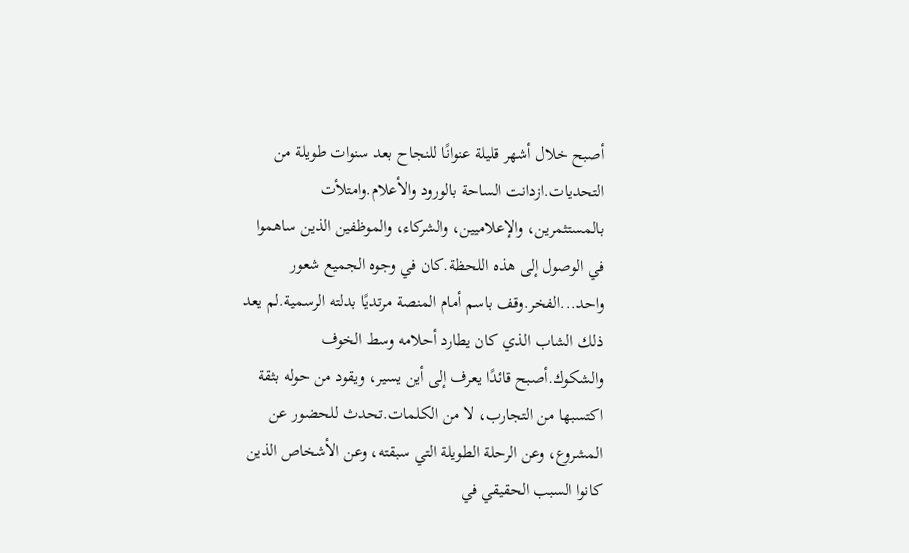أصبح خلال أشهر قليلة عنوانًا للنجاح بعد سنوات طويلة من التحديات.ازدانت الساحة بالورود والأعلام.وامتلأت بالمستثمرين، والإعلاميين، والشركاء، والموظفين الذين ساهموا في الوصول إلى هذه اللحظة.كان في وجوه الجميع شعور واحد...الفخر.وقف باسم أمام المنصة مرتديًا بدلته الرسمية.لم يعد ذلك الشاب الذي كان يطارد أحلامه وسط الخوف والشكوك.أصبح قائدًا يعرف إلى أين يسير، ويقود من حوله بثقة اكتسبها من التجارب، لا من الكلمات.تحدث للحضور عن المشروع، وعن الرحلة الطويلة التي سبقته، وعن الأشخاص الذين كانوا السبب الحقيقي في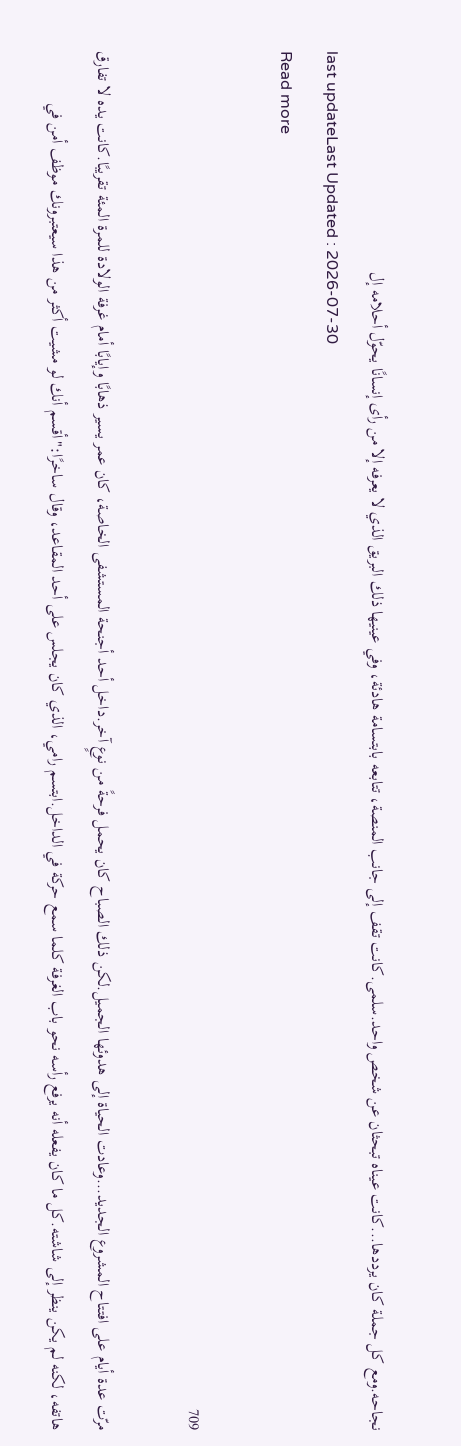نجاحه.ومع كل جملة كان يرددها...كانت عيناه تبحثان عن شخص واحد.سلمى.كانت تقف إلى جانب المنصة، تتابعه بابتسامة هادئة، وفي عينيها ذلك البريق الذي لا يعرفه إلا من رأى إنسانًا يحوّل أحلامه إل
last updateLast Updated : 2026-07-30
Read more

709

مرّت عدة أيام على افتتاح المشروع الجديد...وعادت الحياة إلى هدوئها الجميل.لكن ذلك الصباح كان يحمل فرحةً من نوعٍ آخر.داخل أحد أجنحة المستشفى الخاصة، كان عمر يسير ذهابًا وإيابًا أمام غرفة الولادة للمرة المئة تقريبًا.كانت يده لا تفارق هاتفه، لكنه لم يكن ينظر إلى شاشته.كل ما كان يفعله أنه يرفع رأسه نحو باب الغرفة كلما سمع حركة في الداخل.ابتسم رامي، الذي كان يجلس على أحد المقاعد، وقال ساخرًا:"أقسم أنك لو مشيت أكثر من هذا سيعتبرونك موظف أمن في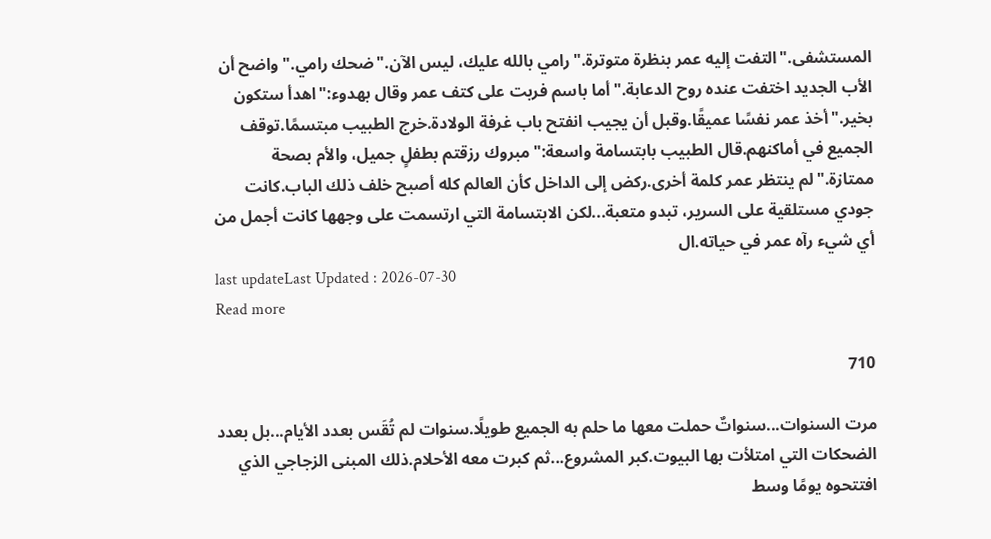المستشفى."التفت إليه عمر بنظرة متوترة."رامي بالله عليك، ليس الآن."ضحك رامي."واضح أن الأب الجديد اختفت عنده روح الدعابة."أما باسم فربت على كتف عمر وقال بهدوء:"اهدأ ستكون بخير."أخذ عمر نفسًا عميقًا.وقبل أن يجيب انفتح باب غرفة الولادة.خرج الطبيب مبتسمًا.توقف الجميع في أماكنهم.قال الطبيب بابتسامة واسعة:"مبروك رزقتم بطفلٍ جميل، والأم بصحة ممتازة."لم ينتظر عمر كلمة أخرى.ركض إلى الداخل كأن العالم كله أصبح خلف ذلك الباب.كانت جودي مستلقية على السرير، تبدو متعبة...لكن الابتسامة التي ارتسمت على وجهها كانت أجمل من أي شيء رآه عمر في حياته.ال
last updateLast Updated : 2026-07-30
Read more

710

مرت السنوات...سنواتٌ حملت معها ما حلم به الجميع طويلًا.سنوات لم تُقَس بعدد الأيام...بل بعدد الضحكات التي امتلأت بها البيوت.كبر المشروع...ثم كبرت معه الأحلام.ذلك المبنى الزجاجي الذي افتتحوه يومًا وسط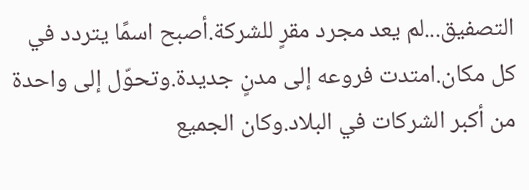التصفيق...لم يعد مجرد مقرٍ للشركة.أصبح اسمًا يتردد في كل مكان.امتدت فروعه إلى مدنٍ جديدة.وتحوّل إلى واحدة من أكبر الشركات في البلاد.وكان الجميع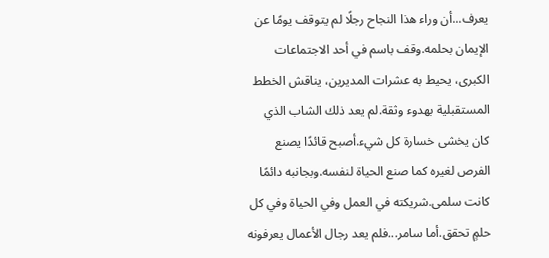يعرف...أن وراء هذا النجاح رجلًا لم يتوقف يومًا عن الإيمان بحلمه.وقف باسم في أحد الاجتماعات الكبرى، يحيط به عشرات المديرين، يناقش الخطط المستقبلية بهدوء وثقة.لم يعد ذلك الشاب الذي كان يخشى خسارة كل شيء.أصبح قائدًا يصنع الفرص لغيره كما صنع الحياة لنفسه.وبجانبه دائمًا كانت سلمى.شريكته في العمل وفي الحياة وفي كل حلمٍ تحقق.أما سامر...فلم يعد رجال الأعمال يعرفونه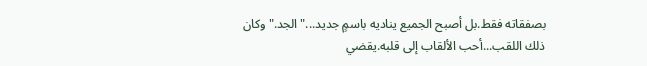بصفقاته فقط.بل أصبح الجميع يناديه باسمٍ جديد..."الجد."وكان ذلك اللقب...أحب الألقاب إلى قلبه.يقضي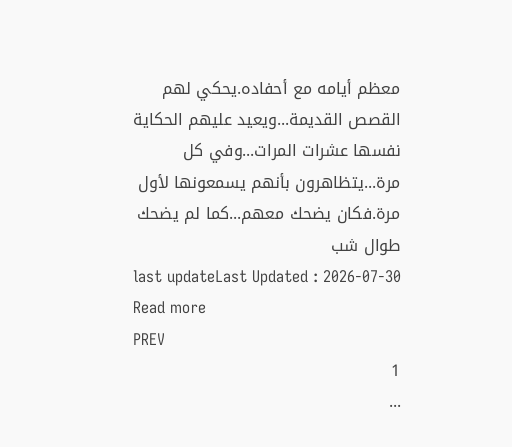معظم أيامه مع أحفاده.يحكي لهم القصص القديمة...ويعيد عليهم الحكاية نفسها عشرات المرات...وفي كل مرة...يتظاهرون بأنهم يسمعونها لأول مرة.فكان يضحك معهم...كما لم يضحك طوال شب
last updateLast Updated : 2026-07-30
Read more
PREV
1
...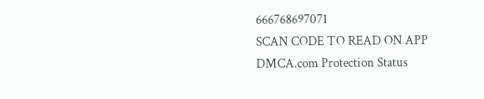666768697071
SCAN CODE TO READ ON APP
DMCA.com Protection Status